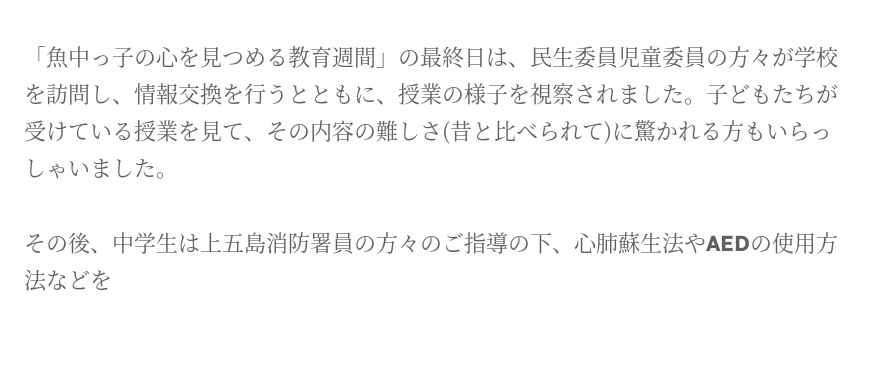「魚中っ子の心を見つめる教育週間」の最終日は、民生委員児童委員の方々が学校を訪問し、情報交換を行うとともに、授業の様子を視察されました。子どもたちが受けている授業を見て、その内容の難しさ(昔と比べられて)に驚かれる方もいらっしゃいました。

その後、中学生は上五島消防署員の方々のご指導の下、心肺蘇生法やAEDの使用方法などを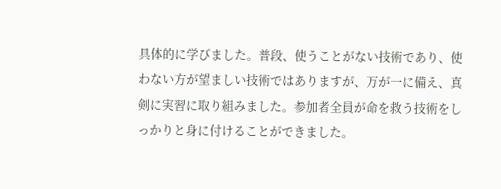具体的に学びました。普段、使うことがない技術であり、使わない方が望ましい技術ではありますが、万が一に備え、真剣に実習に取り組みました。参加者全員が命を救う技術をしっかりと身に付けることができました。